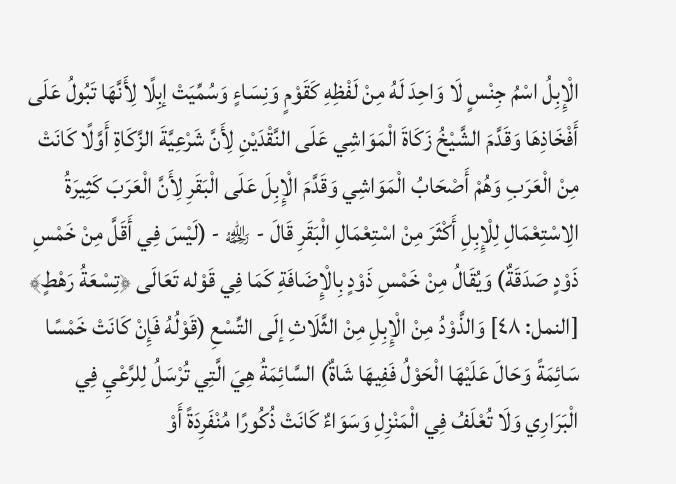الْإِبِلُ اسْمُ جِنْسٍ لَا وَاحِدَ لَهُ مِنْ لَفْظِهِ كَقَوْمٍ وَنِسَاءٍ وَسُمِّيَتْ إبِلًا لِأَنَّهَا تَبُولُ عَلَى أَفْخَاذِهَا وَقَدَّمَ الشَّيْخُ زَكَاةَ الْمَوَاشِي عَلَى النَّقْدَيْنِ لِأَنَّ شَرْعِيَّةَ الزَّكَاةِ أَوَّلًا كَانَتْ مِنْ الْعَرَبِ وَهُمْ أَصْحَابُ الْمَوَاشِي وَقَدَّمَ الْإِبِلَ عَلَى الْبَقَرِ لِأَنَّ الْعَرَبَ كَثِيرَةُ الِاسْتِعْمَالِ لِلْإِبِلِ أَكْثَرَ مِنْ اسْتِعْمَالِ الْبَقَرِ قَالَ - ﵀ - (لَيْسَ فِي أَقَلَّ مِنْ خَمْسِ ذَوْدٍ صَدَقَةٌ) وَيُقَالُ مِنْ خَمْسِ ذَوْدٍ بِالْإِضَافَةِ كَمَا فِي قَوْله تَعَالَى ﴿تِسْعَةُ رَهْطٍ﴾ [النمل: ٤٨] وَالذَّوْدُ مِنْ الْإِبِلِ مِنْ الثَّلَاثِ إلَى التِّسْعِ (قَوْلُهُ فَإِنْ كَانَتْ خَمْسًا سَائِمَةً وَحَالَ عَلَيْهَا الْحَوْلُ فَفِيهَا شَاةٌ) السَّائِمَةُ هِيَ الَّتِي تُرْسَلُ لِلرَّعْيِ فِي الْبَرَارِي وَلَا تُعْلَفُ فِي الْمَنْزِلِ وَسَوَاءٌ كَانَتْ ذُكُورًا مُنْفَرِدَةً أَوْ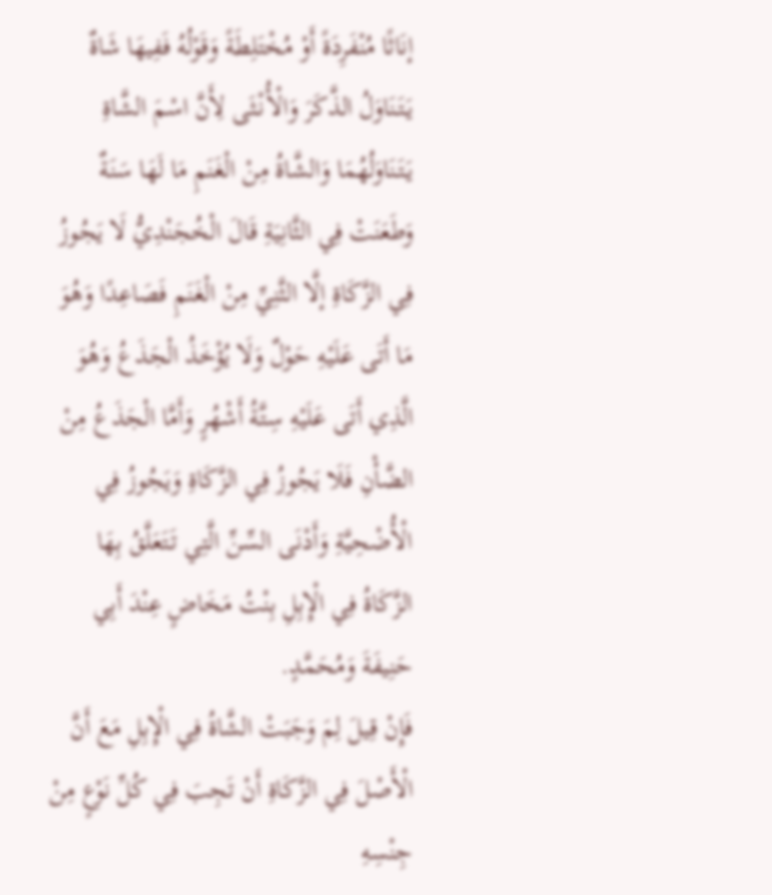إنَاثًا مُنْفَرِدَةً أَوْ مُخْتَلِطَةً وَقَوْلُهُ فَفِيهَا شَاةٌ يَتَنَاوَلُ الذَّكَرَ وَالْأُنْثَى لِأَنَّ اسْمَ الشَّاةِ يَتَنَاوَلُهُمَا وَالشَّاةُ مِنْ الْغَنَمِ مَا لَهَا سَنَةٌ وَطَعَنَتْ فِي الثَّانِيَةِ قَالَ الْخُجَنْدِيُّ لَا يَجُوزُ فِي الزَّكَاةِ إلَّا الثَّنِيِّ مِنْ الْغَنَمِ فَصَاعِدًا وَهُوَ مَا أَتَى عَلَيْهِ حَوْلٌ وَلَا يُؤْخَذُ الْجَذَعُ وَهُوَ الَّذِي أَتَى عَلَيْهِ سِتَّةُ أَشْهُرٍ وَأَمَّا الْجَذَعُ مِنْ الضَّأْنِ فَلَا يَجُوزُ فِي الزَّكَاةِ وَيَجُوزُ فِي الْأُضْحِيَّةِ وَأَدْنَى السِّنِّ الَّتِي تَتَعَلَّقُ بِهَا الزَّكَاةُ فِي الْإِبِلِ بِنْتُ مَخَاضٍ عِنْدَ أَبِي حَنِيفَةَ وَمُحَمَّدٍ.
فَإِنْ قِيلَ لِمَ وَجَبَتْ الشَّاةُ فِي الْإِبِلِ مَعَ أَنَّ الْأَصْلَ فِي الزَّكَاةِ أَنْ تَجِبَ فِي كُلِّ نَوْعٍ مِنْ جِنْسِهِ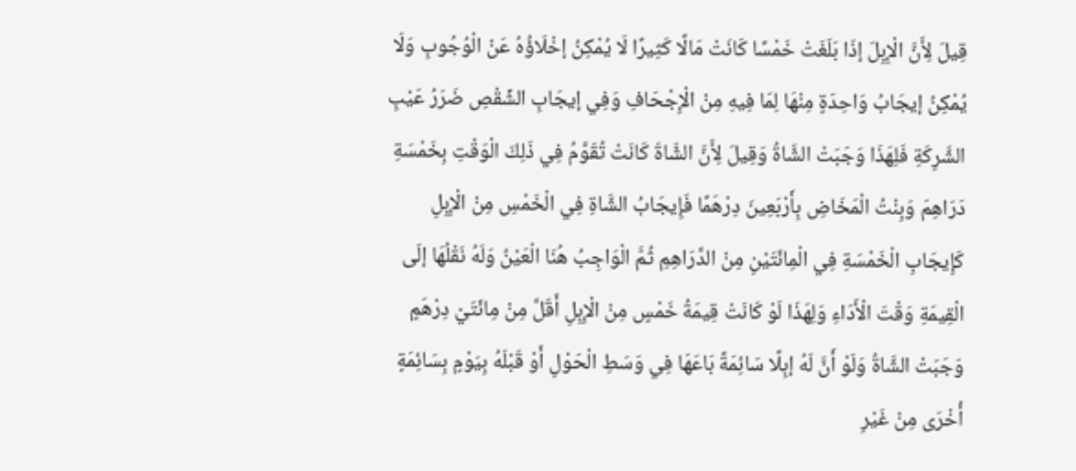قِيلَ لِأَنَّ الْإِبِلَ إذَا بَلَغَتْ خَمْسًا كَانَتْ مَالًا كَثِيرًا لَا يُمْكِنُ إخْلَاؤُهُ عَنْ الْوُجُوبِ وَلَا يُمْكِنُ إيجَابُ وَاحِدَةٍ مِنْهَا لِمَا فِيهِ مِنْ الْإِجْحَافِ وَفِي إيجَابِ الشِّقْصِ ضَرَرُ عَيْبِ الشَّرِكَةِ فَلِهَذَا وَجَبَتْ الشَّاةُ وَقِيلَ لِأَنَّ الشَّاةَ كَانَتْ تُقَوَّمُ فِي ذَلِكَ الْوَقْتِ بِخَمْسَةِ دَرَاهِمَ وَبِنْتُ الْمَخَاضِ بِأَرْبَعِينَ دِرْهَمًا فَإِيجَابُ الشَّاةِ فِي الْخَمْسِ مِنْ الْإِبِلِ كَإِيجَابِ الْخَمْسَةِ فِي الْمِائَتَيْنِ مِنْ الدَّرَاهِمِ ثُمَّ الْوَاجِبُ هُنَا الْعَيْنُ وَلَهُ نَقْلُهَا إلَى الْقِيمَةِ وَقْتَ الْأَدَاءِ وَلِهَذَا لَوْ كَانَتْ قِيمَةُ خَمْسٍ مِنْ الْإِبِلِ أَقَلَّ مِنْ مِائَتَيْ دِرْهَمٍ وَجَبَتْ الشَّاةُ وَلَوْ أَنَّ لَهُ إبِلًا سَائِمَةً بَاعَهَا فِي وَسَطِ الْحَوْلِ أَوْ قَبْلَهُ بِيَوْمٍ بِسَائِمَةٍ أُخْرَى مِنْ غَيْرِ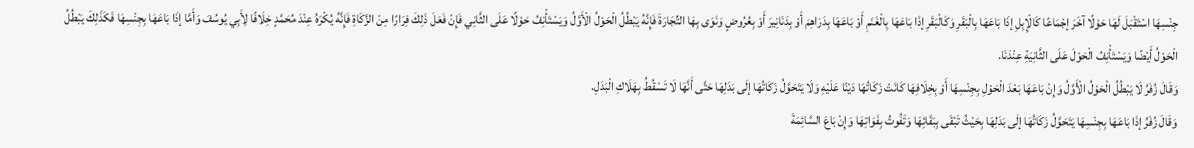جِنْسِهَا اسْتَقْبَلَ لَهَا حَوْلًا آخَرَ إجْمَاعًا كَالْإِبِلِ إذَا بَاعَهَا بِالْبَقَرِ وَكَالْبَقَرِ إذَا بَاعَهَا بِالْغَنَمِ أَوْ بَاعَهَا بِدَرَاهِمَ أَوْ بِدَنَانِيرَ أَوْ بِعُرُوضٍ وَنَوَى بِهَا التِّجَارَةَ فَإِنَّهُ يَبْطُلُ الْحَوْلُ الْأَوَّلُ وَيَسْتَأْنِفُ حَوْلًا عَلَى الثَّانِي فَإِنْ فَعَلَ ذَلِكَ فِرَارًا مِنْ الزَّكَاةِ فَإِنَّهُ يُكْرَهُ عِنْدَ مُحَمَّدٍ خِلَافًا لِأَبِي يُوسُفَ وَأَمَّا إذَا بَاعَهَا بِجِنْسِهَا فَكَذَلِكَ يَبْطُلُ الْحَوْلُ أَيْضًا وَيَسْتَأْنِفُ الْحَوْلَ عَلَى الثَّانِيَةِ عِنْدَنَا.
وَقَالَ زُفَرُ لَا يَبْطُلُ الْحَوْلُ الْأَوَّلُ وَإِنْ بَاعَهَا بَعْدَ الْحَوْلِ بِجِنْسِهَا أَوْ بِخِلَافِهَا كَانَتْ زَكَاتُهَا دَيْنًا عَلَيْهِ وَلَا يَتَحَوَّلُ زَكَاتُهَا إلَى بَدَلِهَا حَتَّى أَنَّهَا لَا تَسْقُطُ بِهَلَاكِ الْبَدَلِ.
وَقَالَ زُفَرُ إذَا بَاعَهَا بِجِنْسِهَا يَتَحَوَّلُ زَكَاتُهَا إلَى بَدَلِهَا بِحَيْثُ تَبْقَى بِبَقَائِهَا وَتَفُوتُ بِفَوَاتِهَا وَإِنْ بَاعَ السَّائِمَةَ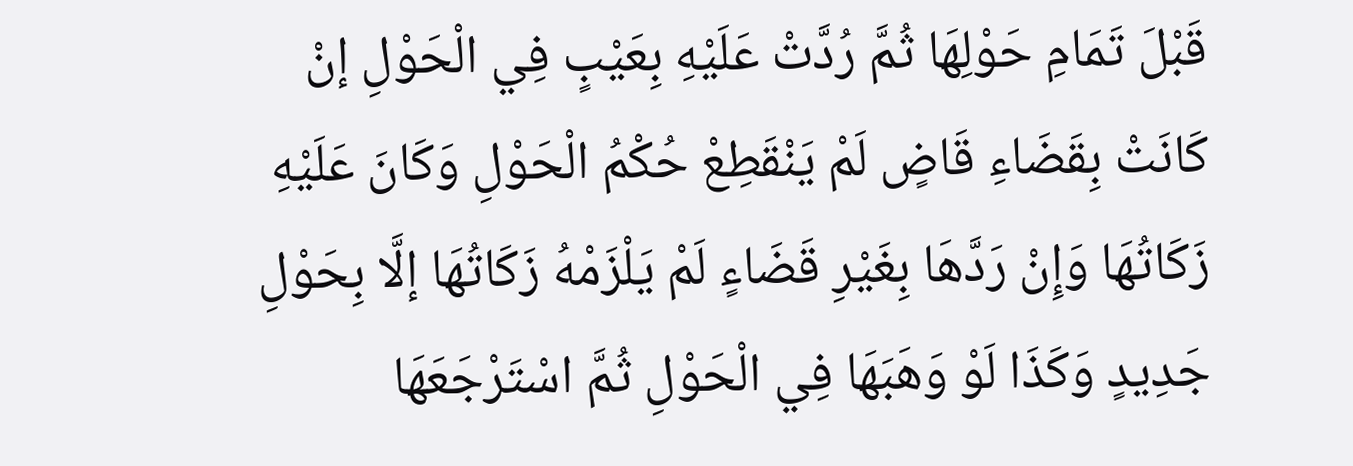قَبْلَ تَمَامِ حَوْلِهَا ثُمَّ رُدَّتْ عَلَيْهِ بِعَيْبٍ فِي الْحَوْلِ إنْ كَانَتْ بِقَضَاءِ قَاضٍ لَمْ يَنْقَطِعْ حُكْمُ الْحَوْلِ وَكَانَ عَلَيْهِ زَكَاتُهَا وَإِنْ رَدَّهَا بِغَيْرِ قَضَاءٍ لَمْ يَلْزَمْهُ زَكَاتُهَا إلَّا بِحَوْلِ جَدِيدٍ وَكَذَا لَوْ وَهَبَهَا فِي الْحَوْلِ ثُمَّ اسْتَرْجَعَهَا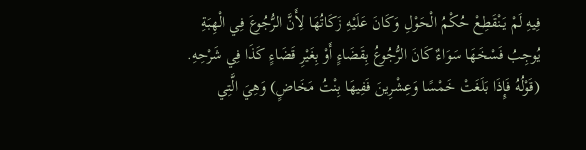فِيهِ لَمْ يَنْقَطِعْ حُكْمُ الْحَوْلِ وَكَانَ عَلَيْهِ زَكَاتُهَا لِأَنَّ الرُّجُوعَ فِي الْهِبَةِ يُوجِبُ فَسْخَهَا سَوَاءٌ كَانَ الرُّجُوعُ بِقَضَاءٍ أَوْ بِغَيْرِ قَضَاءٍ كَذَا فِي شَرْحِهِ.
(قَوْلُهُ فَإِذَا بَلَغَتْ خَمْسًا وَعِشْرِينَ فَفِيهَا بِنْتُ مَخَاضٍ) وَهِيَ الَّتِي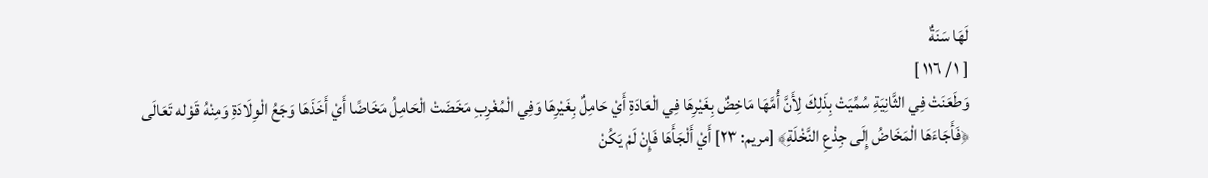لَهَا سَنَةٌ
[ ١ / ١١٦ ]
وَطَعَنَتْ فِي الثَّانِيَةِ سُمِّيَتْ بِذَلِكَ لِأَنَّ أُمَّهَا مَاخِضٌ بِغَيْرِهَا فِي الْعَادَةِ أَيْ حَامِلٌ بِغَيْرِهَا وَفِي الْمُغْرِبِ مَخَضَتْ الْحَامِلُ مَخَاضًا أَيْ أَخَذَهَا وَجَعُ الْوِلَادَةِ وَمِنْهُ قَوْله تَعَالَى ﴿فَأَجَاءَهَا الْمَخَاضُ إِلَى جِذْعِ النَّخْلَةِ﴾ [مريم: ٢٣] أَيْ أَلْجَأَهَا فَإِنْ لَمْ يَكُنْ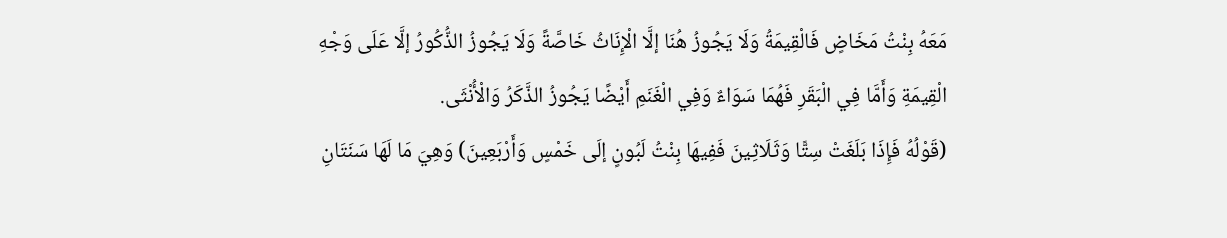مَعَهُ بِنْتُ مَخَاضٍ فَالْقِيمَةُ وَلَا يَجُوزُ هُنَا إلَّا الْإِنَاثُ خَاصَّةً وَلَا يَجُوزُ الذُّكُورُ إلَّا عَلَى وَجْهِ الْقِيمَةِ وَأَمَّا فِي الْبَقَرِ فَهُمَا سَوَاءٌ وَفِي الْغَنَمِ أَيْضًا يَجُوزُ الذَّكَرُ وَالْأُنْثَى.
(قَوْلُهُ فَإِذَا بَلَغَتْ سِتًّا وَثَلَاثِينَ فَفِيهَا بِنْتُ لَبُونٍ إلَى خَمْسٍ وَأَرْبَعِينَ) وَهِيَ مَا لَهَا سَنَتَانِ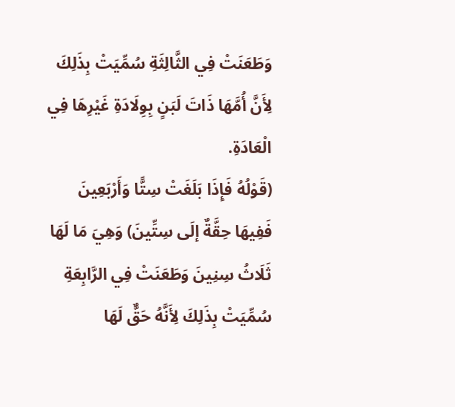وَطَعَنَتْ فِي الثَّالِثَةِ سُمِّيَتْ بِذَلِكَ لِأَنَّ أُمَّهَا ذَاتَ لَبَنٍ بِوِلَادَةِ غَيْرِهَا فِي الْعَادَةِ.
(قَوْلُهُ فَإِذَا بَلَغَتْ سِتًّا وَأَرْبَعِينَ فَفِيهَا حِقَّةٌ إلَى سِتِّينَ) وَهِيَ مَا لَهَا ثَلَاثُ سِنِينَ وَطَعَنَتْ فِي الرَّابِعَةِ سُمِّيَتْ بِذَلِكَ لِأَنَّهُ حَقٌّ لَهَا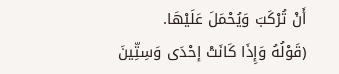أَنْ تُرْكَبَ وَيُحْمَلَ عَلَيْهَا.
(قَوْلُهُ وَإِذَا كَانَتْ إحْدَى وَسِتِّينَ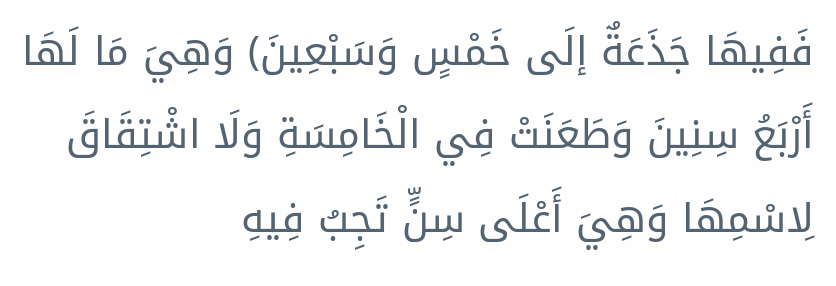فَفِيهَا جَذَعَةٌ إلَى خَمْسٍ وَسَبْعِينَ) وَهِيَ مَا لَهَا أَرْبَعُ سِنِينَ وَطَعَنَتْ فِي الْخَامِسَةِ وَلَا اشْتِقَاقَ لِاسْمِهَا وَهِيَ أَعْلَى سِنٍّ تَجِبُ فِيهِ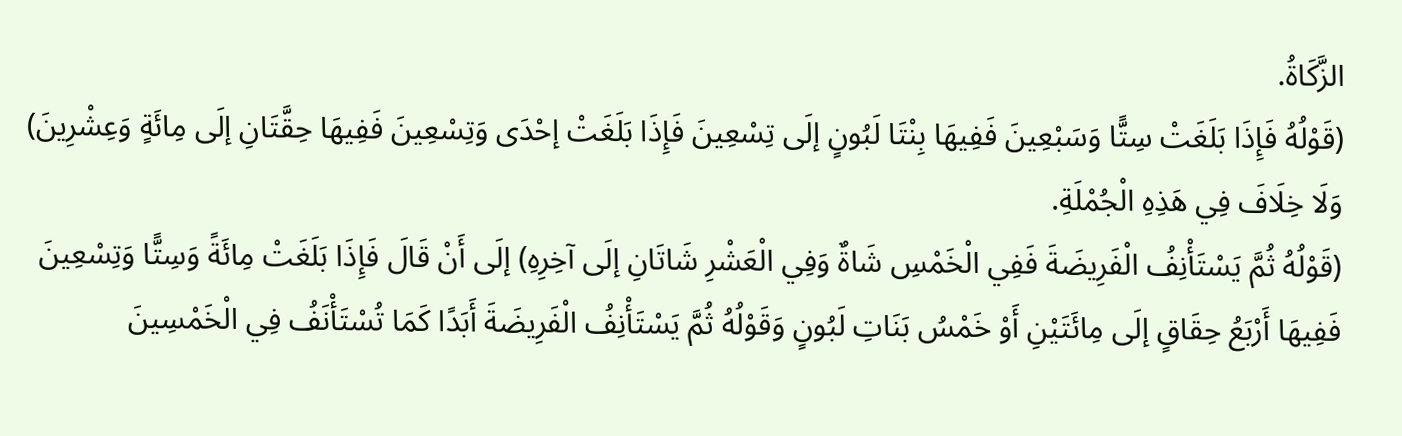الزَّكَاةُ.
(قَوْلُهُ فَإِذَا بَلَغَتْ سِتًّا وَسَبْعِينَ فَفِيهَا بِنْتَا لَبُونٍ إلَى تِسْعِينَ فَإِذَا بَلَغَتْ إحْدَى وَتِسْعِينَ فَفِيهَا حِقَّتَانِ إلَى مِائَةٍ وَعِشْرِينَ) وَلَا خِلَافَ فِي هَذِهِ الْجُمْلَةِ.
(قَوْلُهُ ثُمَّ يَسْتَأْنِفُ الْفَرِيضَةَ فَفِي الْخَمْسِ شَاةٌ وَفِي الْعَشْرِ شَاتَانِ إلَى آخِرِهِ) إلَى أَنْ قَالَ فَإِذَا بَلَغَتْ مِائَةً وَسِتًّا وَتِسْعِينَ فَفِيهَا أَرْبَعُ حِقَاقٍ إلَى مِائَتَيْنِ أَوْ خَمْسُ بَنَاتِ لَبُونٍ وَقَوْلُهُ ثُمَّ يَسْتَأْنِفُ الْفَرِيضَةَ أَبَدًا كَمَا تُسْتَأْنَفُ فِي الْخَمْسِينَ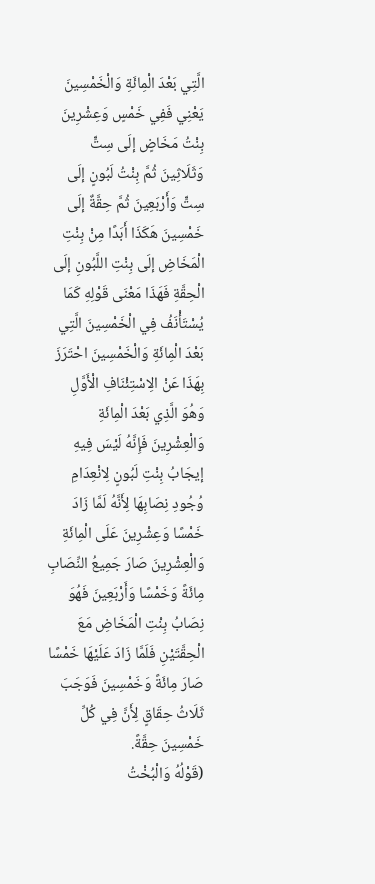الَّتِي بَعْدَ الْمِائَةِ وَالْخَمْسِينَ يَعْنِي فَفِي خَمْسٍ وَعِشْرِينَ بِنْتُ مَخَاضٍ إلَى سِتٍّ وَثَلَاثِينَ ثُمَّ بِنْتُ لَبُونٍ إلَى سِتٍّ وَأَرْبَعِينَ ثُمَّ حِقَّةٌ إلَى خَمْسِينَ هَكَذَا أَبَدًا مِنْ بِنْتِ الْمَخَاضِ إلَى بِنْتِ اللَّبُونِ إلَى الْحِقَّةِ فَهَذَا مَعْنَى قَوْلِهِ كَمَا يُسْتَأْنَفُ فِي الْخَمْسِينَ الَّتِي بَعْدَ الْمِائَةِ وَالْخَمْسِينَ احْتَرَزَ بِهَذَا عَنْ الِاسْتِئْنَافِ الْأَوَّلِ وَهُوَ الَّذِي بَعْدَ الْمِائَةِ وَالْعِشْرِينَ فَإِنَّهُ لَيْسَ فِيهِ إيجَابُ بِنْتِ لَبُونٍ لِانْعِدَامِ وُجُودِ نِصَابِهَا لِأَنَّهُ لَمَّا زَادَ خَمْسًا وَعِشْرِينَ عَلَى الْمِائَةِ وَالْعِشْرِينَ صَارَ جَمِيعُ النِّصَابِ مِائَةً وَخَمْسًا وَأَرْبَعِينَ فَهُوَ نِصَابُ بِنْتِ الْمَخَاضِ مَعَ الْحِقَّتَيْنِ فَلَمَّا زَادَ عَلَيْهَا خَمْسًا صَارَ مِائَةً وَخَمْسِينَ فَوَجَبَ ثَلَاثُ حِقَاقٍ لِأَنَّ فِي كُلِّ خَمْسِينَ حِقَّةً.
(قَوْلُهُ وَالْبُخْتُ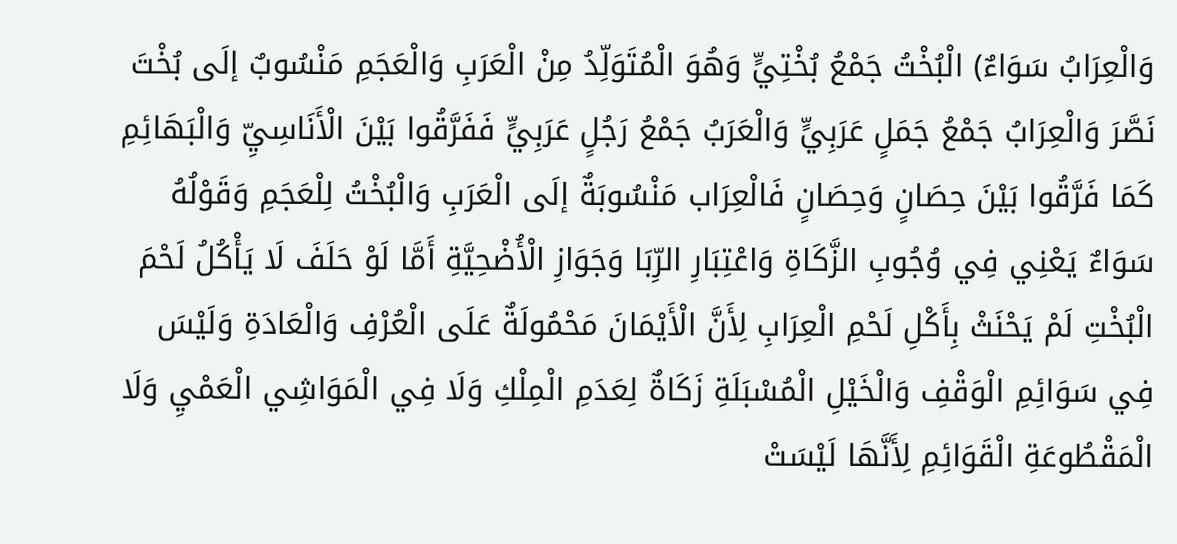وَالْعِرَابُ سَوَاءٌ) الْبُخْتُ جَمْعُ بُخْتِيٍّ وَهُوَ الْمُتَوَلِّدُ مِنْ الْعَرَبِ وَالْعَجَمِ مَنْسُوبٌ إلَى بُخْتَ نَصَّرَ وَالْعِرَابُ جَمْعُ جَمَلٍ عَرَبِيٍّ وَالْعَرَبُ جَمْعُ رَجُلٍ عَرَبِيٍّ فَفَرَّقُوا بَيْنَ الْأَنَاسِيِّ وَالْبَهَائِمِ كَمَا فَرَّقُوا بَيْنَ حِصَانٍ وَحِصَانٍ فَالْعِرَاب مَنْسُوبَةٌ إلَى الْعَرَبِ وَالْبُخْتُ لِلْعَجَمِ وَقَوْلُهُ سَوَاءٌ يَعْنِي فِي وُجُوبِ الزَّكَاةِ وَاعْتِبَارِ الرِّبَا وَجَوَازِ الْأُضْحِيَّةِ أَمَّا لَوْ حَلَفَ لَا يَأْكُلُ لَحْمَ الْبُخْتِ لَمْ يَحْنَثْ بِأَكْلِ لَحْمِ الْعِرَابِ لِأَنَّ الْأَيْمَانَ مَحْمُولَةٌ عَلَى الْعُرْفِ وَالْعَادَةِ وَلَيْسَ فِي سَوَائِمِ الْوَقْفِ وَالْخَيْلِ الْمُسْبَلَةِ زَكَاةٌ لِعَدَمِ الْمِلْكِ وَلَا فِي الْمَوَاشِي الْعَمْيِ وَلَا الْمَقْطُوعَةِ الْقَوَائِمِ لِأَنَّهَا لَيْسَتْ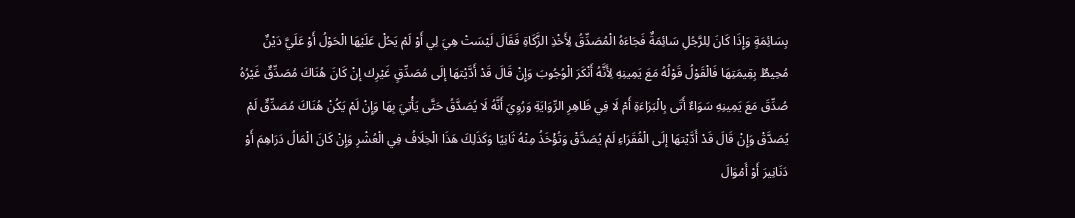بِسَائِمَةٍ وَإِذَا كَانَ لِلرَّجُلِ سَائِمَةٌ فَجَاءَهُ الْمُصَدِّقُ لِأَخْذِ الزَّكَاةِ فَقَالَ لَيْسَتْ هِيَ لِي أَوْ لَمْ يَحُلْ عَلَيْهَا الْحَوْلُ أَوْ عَلَيَّ دَيْنٌ مُحِيطٌ بِقِيمَتِهَا فَالْقَوْلُ قَوْلُهُ مَعَ يَمِينِهِ لِأَنَّهُ أَنْكَرَ الْوُجُوبَ وَإِنْ قَالَ قَدْ أَدَّيْتهَا إلَى مُصَدِّقٍ غَيْرِك إنْ كَانَ هُنَاكَ مُصَدِّقٌ غَيْرُهُ صُدِّقَ مَعَ يَمِينِهِ سَوَاءٌ أَتَى بِالْبَرَاءَةِ أَمْ لَا فِي ظَاهِرِ الرِّوَايَةِ وَرُوِيَ أَنَّهُ لَا يُصَدَّقُ حَتَّى يَأْتِيَ بِهَا وَإِنْ لَمْ يَكُنْ هُنَاكَ مُصَدِّقٌ لَمْ يُصَدَّقْ وَإِنْ قَالَ قَدْ أَدَّيْتهَا إلَى الْفُقَرَاءِ لَمْ يُصَدَّقْ وَتُؤْخَذُ مِنْهُ ثَانِيًا وَكَذَلِكَ هَذَا الْخِلَافُ فِي الْعُشْرِ وَإِنْ كَانَ الْمَالُ دَرَاهِمَ أَوْ دَنَانِيرَ أَوْ أَمْوَالَ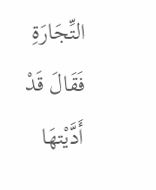التِّجَارَةِ فَقَالَ قَدْ أَدَّيْتهَا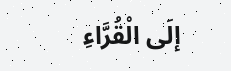إلَى الْقُرَّاءِ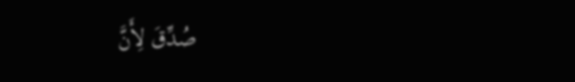صُدِّقَ لِأَنَّ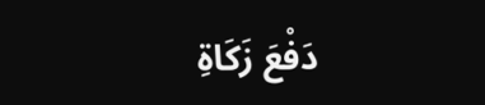دَفْعَ زَكَاةِ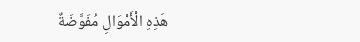هَذِهِ الْأَمْوَالِ مُفَوَّضَةٌ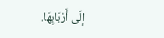إلَى أَرْبَابِهَا.